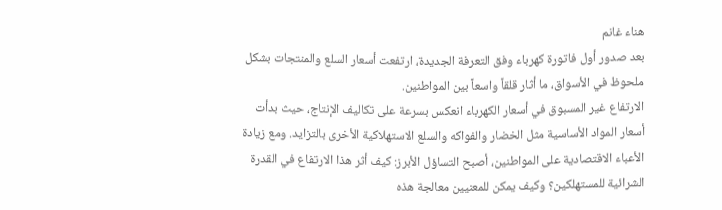هناء غانم
بعد صدور أول فاتورة كهرباء وفق التعرفة الجديدة، ارتفعت أسعار السلع والمنتجات بشكل ملحوظ في الأسواق، ما أثار قلقاً واسعاً بين المواطنين.
الارتفاع غير المسبوق في أسعار الكهرباء انعكس بسرعة على تكاليف الإنتاج، حيث بدأت أسعار المواد الأساسية مثل الخضار والفواكه والسلع الاستهلاكية الأخرى بالتزايد. ومع زيادة الأعباء الاقتصادية على المواطنين، أصبح التساؤل الأبرز: كيف أثر هذا الارتفاع في القدرة الشرائية للمستهلكين؟ وكيف يمكن للمعنيين معالجة هذه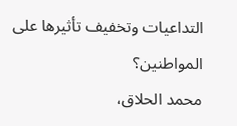التداعيات وتخفيف تأثيرها على المواطنين؟
محمد الحلاق،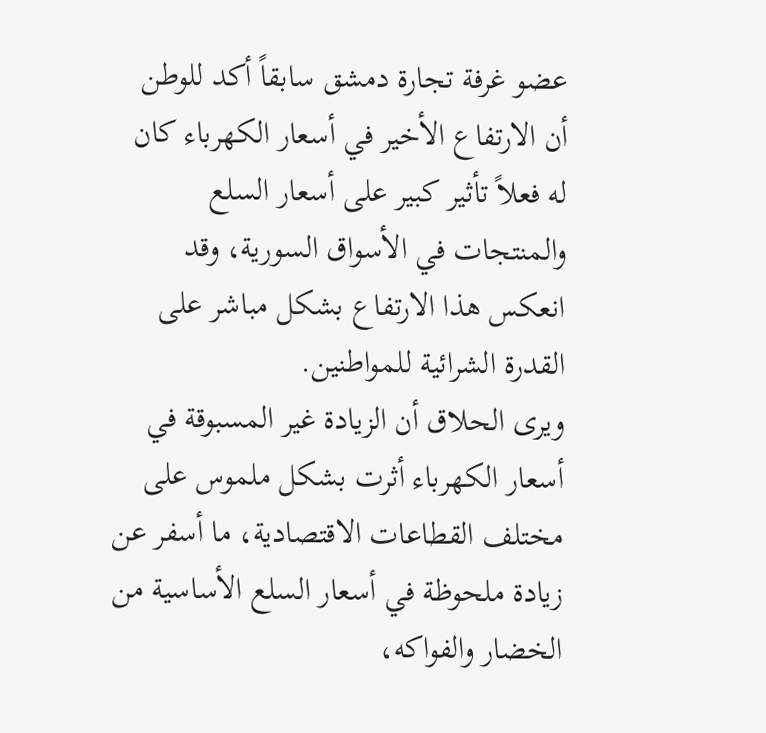عضو غرفة تجارة دمشق سابقاً أكد للوطن أن الارتفاع الأخير في أسعار الكهرباء كان له فعلاً تأثير كبير على أسعار السلع والمنتجات في الأسواق السورية، وقد انعكس هذا الارتفاع بشكل مباشر على القدرة الشرائية للمواطنين.
ويرى الحلاق أن الزيادة غير المسبوقة في أسعار الكهرباء أثرت بشكل ملموس على مختلف القطاعات الاقتصادية، ما أسفر عن زيادة ملحوظة في أسعار السلع الأساسية من الخضار والفواكه،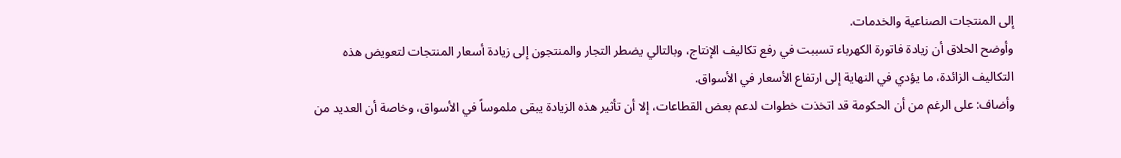إلى المنتجات الصناعية والخدمات.
وأوضح الحلاق أن زيادة فاتورة الكهرباء تسببت في رفع تكاليف الإنتاج، وبالتالي يضطر التجار والمنتجون إلى زيادة أسعار المنتجات لتعويض هذه التكاليف الزائدة، ما يؤدي في النهاية إلى ارتفاع الأسعار في الأسواق.
وأضاف: على الرغم من أن الحكومة قد اتخذت خطوات لدعم بعض القطاعات، إلا أن تأثير هذه الزيادة يبقى ملموساً في الأسواق، وخاصة أن العديد من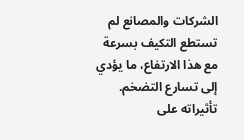الشركات والمصانع لم تستطع التكيف بسرعة مع هذا الارتفاع، ما يؤدي إلى تسارع التضخم.
تأثيراته على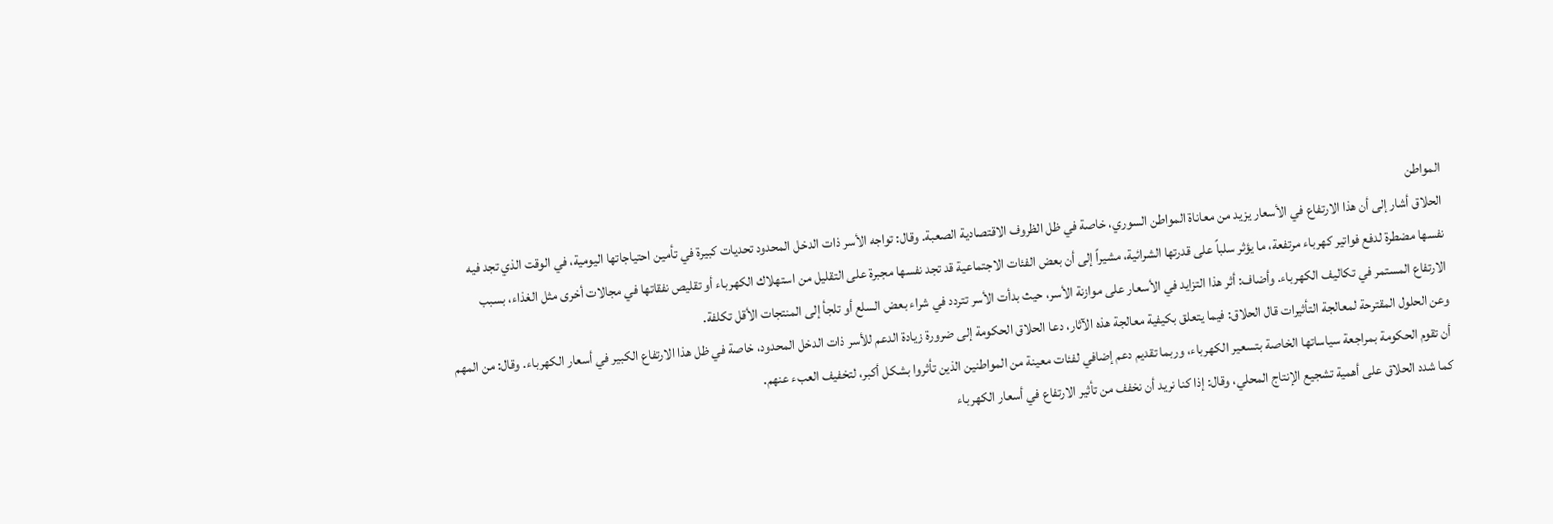المواطن
الحلاق أشار إلى أن هذا الارتفاع في الأسعار يزيد من معاناة المواطن السوري، خاصة في ظل الظروف الاقتصادية الصعبة. وقال: تواجه الأسر ذات الدخل المحدود تحديات كبيرة في تأمين احتياجاتها اليومية، في الوقت الذي تجد فيه نفسها مضطرة لدفع فواتير كهرباء مرتفعة، ما يؤثر سلباً على قدرتها الشرائية، مشيراً إلى أن بعض الفئات الاجتماعية قد تجد نفسها مجبرة على التقليل من استهلاك الكهرباء أو تقليص نفقاتها في مجالات أخرى مثل الغذاء، بسبب الارتفاع المستمر في تكاليف الكهرباء. وأضاف: أثر هذا التزايد في الأسعار على موازنة الأسر، حيث بدأت الأسر تتردد في شراء بعض السلع أو تلجأ إلى المنتجات الأقل تكلفة.
وعن الحلول المقترحة لمعالجة التأثيرات قال الحلاق: فيما يتعلق بكيفية معالجة هذه الآثار، دعا الحلاق الحكومة إلى ضرورة زيادة الدعم للأسر ذات الدخل المحدود، خاصة في ظل هذا الارتفاع الكبير في أسعار الكهرباء. وقال: من المهم أن تقوم الحكومة بمراجعة سياساتها الخاصة بتسعير الكهرباء، وربما تقديم دعم إضافي لفئات معينة من المواطنين الذين تأثروا بشكل أكبر، لتخفيف العبء عنهم.
كما شدد الحلاق على أهمية تشجيع الإنتاج المحلي، وقال: إذا كنا نريد أن نخفف من تأثير الارتفاع في أسعار الكهرباء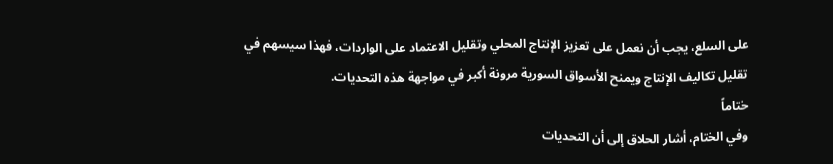على السلع، يجب أن نعمل على تعزيز الإنتاج المحلي وتقليل الاعتماد على الواردات، فهذا سيسهم في تقليل تكاليف الإنتاج ويمنح الأسواق السورية مرونة أكبر في مواجهة هذه التحديات.
ختاماً
وفي الختام، أشار الحلاق إلى أن التحديات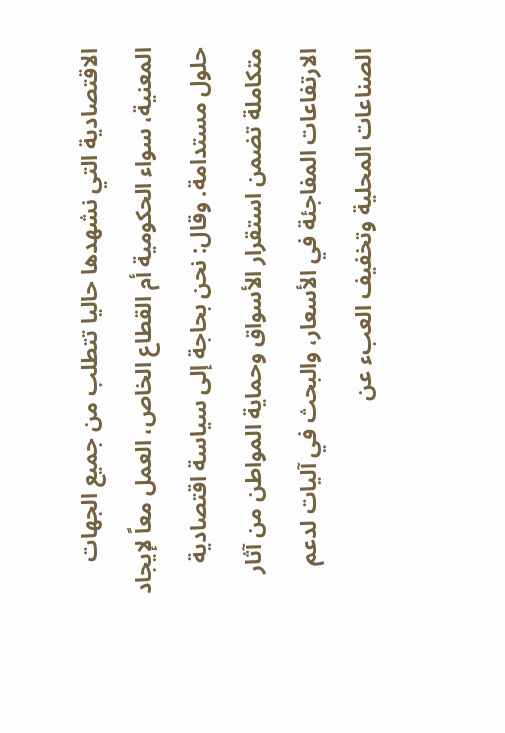الاقتصادية التي نشهدها حاليا تتطلب من جميع الجهات المعنية، سواء الحكومية أم القطاع الخاص، العمل معاً لإيجاد حلول مستدامة. وقال: نحن بحاجة إلى سياسة اقتصادية متكاملة تضمن استقرار الأسواق وحماية المواطن من آثار الارتفاعات المفاجئة في الأسعار، والبحث في آليات لدعم الصناعات المحلية وتخفيف العبء عن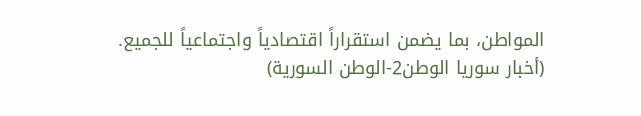المواطن، بما يضمن استقراراً اقتصادياً واجتماعياً للجميع.
(أخبار سوريا الوطن2-الوطن السورية)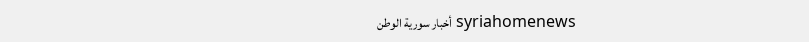syriahomenews أخبار سورية الوطن